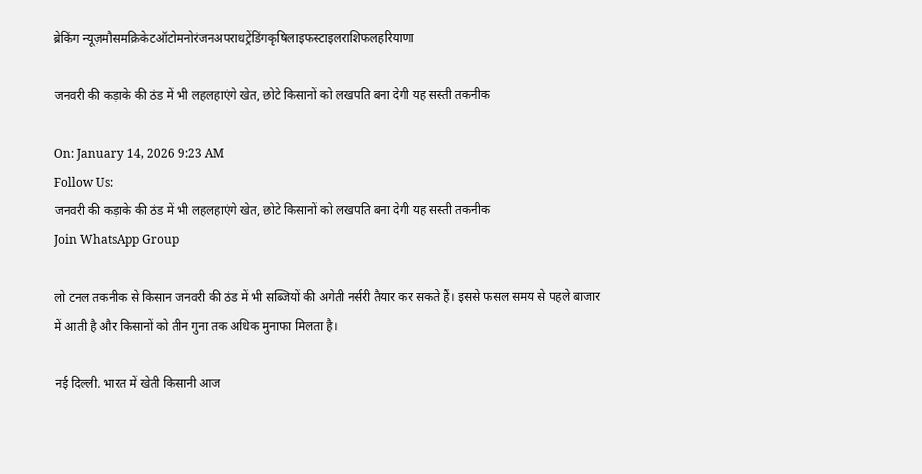ब्रेकिंग न्यूज़मौसमक्रिकेटऑटोमनोरंजनअपराधट्रेंडिंगकृषिलाइफस्टाइलराशिफलहरियाणा

जनवरी की कड़ाके की ठंड में भी लहलहाएंगे खेत, छोटे किसानों को लखपति बना देगी यह सस्ती तकनीक

On: January 14, 2026 9:23 AM
Follow Us:
जनवरी की कड़ाके की ठंड में भी लहलहाएंगे खेत, छोटे किसानों को लखपति बना देगी यह सस्ती तकनीक
Join WhatsApp Group

लो टनल तकनीक से किसान जनवरी की ठंड में भी सब्जियों की अगेती नर्सरी तैयार कर सकते हैं। इससे फसल समय से पहले बाजार में आती है और किसानों को तीन गुना तक अधिक मुनाफा मिलता है।

नई दिल्ली. भारत में खेती किसानी आज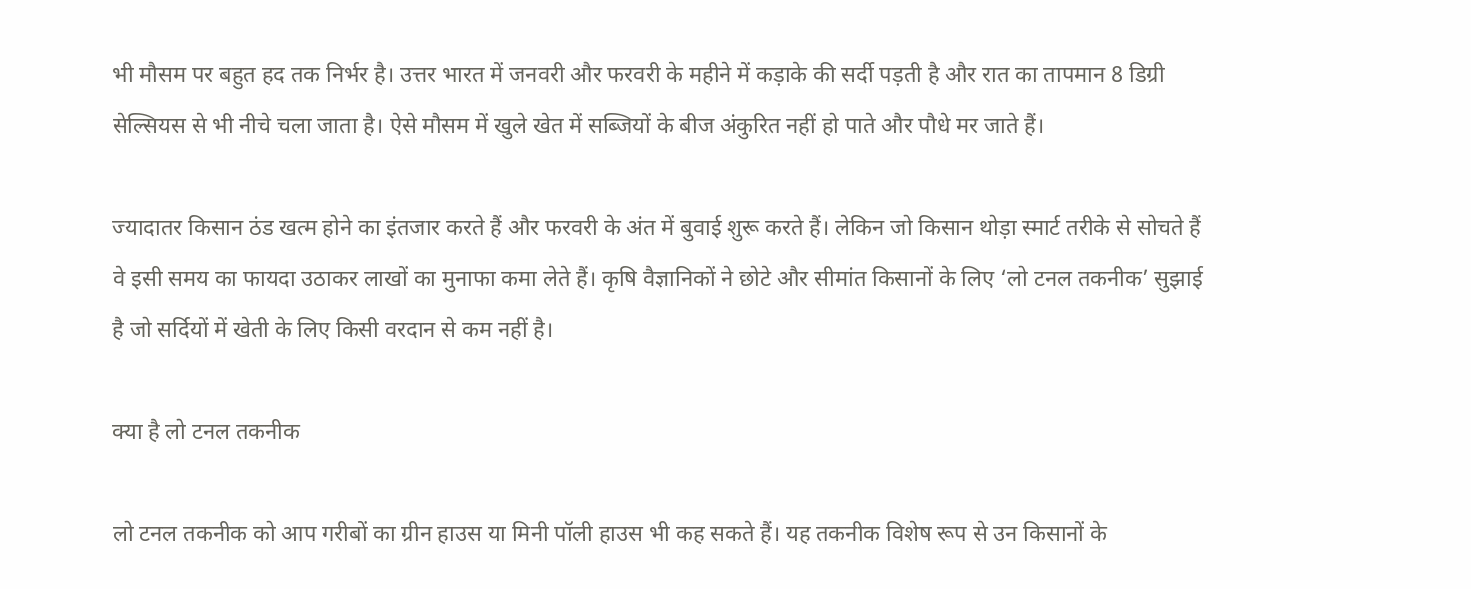भी मौसम पर बहुत हद तक निर्भर है। उत्तर भारत में जनवरी और फरवरी के महीने में कड़ाके की सर्दी पड़ती है और रात का तापमान 8 डिग्री सेल्सियस से भी नीचे चला जाता है। ऐसे मौसम में खुले खेत में सब्जियों के बीज अंकुरित नहीं हो पाते और पौधे मर जाते हैं।

ज्यादातर किसान ठंड खत्म होने का इंतजार करते हैं और फरवरी के अंत में बुवाई शुरू करते हैं। लेकिन जो किसान थोड़ा स्मार्ट तरीके से सोचते हैं वे इसी समय का फायदा उठाकर लाखों का मुनाफा कमा लेते हैं। कृषि वैज्ञानिकों ने छोटे और सीमांत किसानों के लिए ‘लो टनल तकनीक’ सुझाई है जो सर्दियों में खेती के लिए किसी वरदान से कम नहीं है।

क्या है लो टनल तकनीक

लो टनल तकनीक को आप गरीबों का ग्रीन हाउस या मिनी पॉली हाउस भी कह सकते हैं। यह तकनीक विशेष रूप से उन किसानों के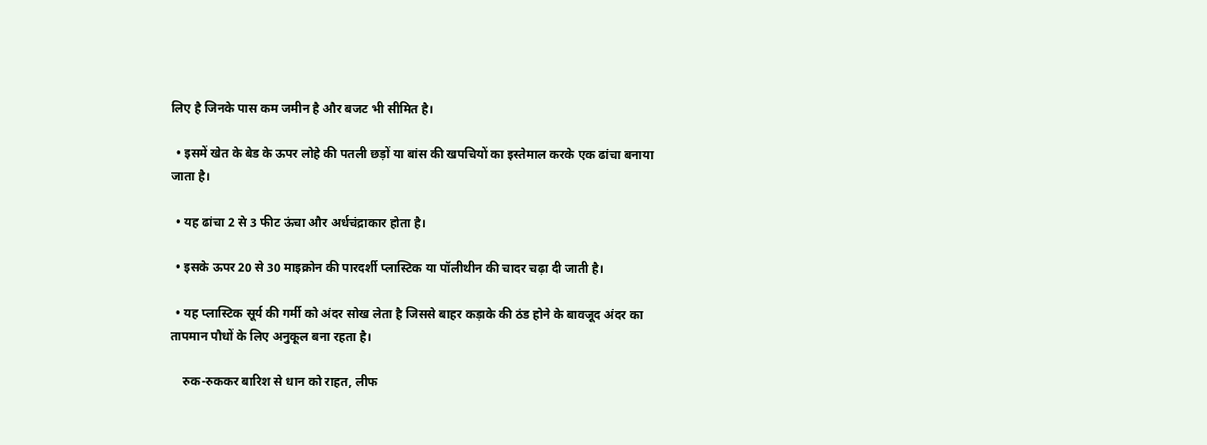लिए है जिनके पास कम जमीन है और बजट भी सीमित है।

  • इसमें खेत के बेड के ऊपर लोहे की पतली छड़ों या बांस की खपचियों का इस्तेमाल करके एक ढांचा बनाया जाता है।

  • यह ढांचा 2 से 3 फीट ऊंचा और अर्धचंद्राकार होता है।

  • इसके ऊपर 20 से 30 माइक्रोन की पारदर्शी प्लास्टिक या पॉलीथीन की चादर चढ़ा दी जाती है।

  • यह प्लास्टिक सूर्य की गर्मी को अंदर सोख लेता है जिससे बाहर कड़ाके की ठंड होने के बावजूद अंदर का तापमान पौधों के लिए अनुकूल बना रहता है।

    रुक-रुककर बारिश से धान को राहत, लीफ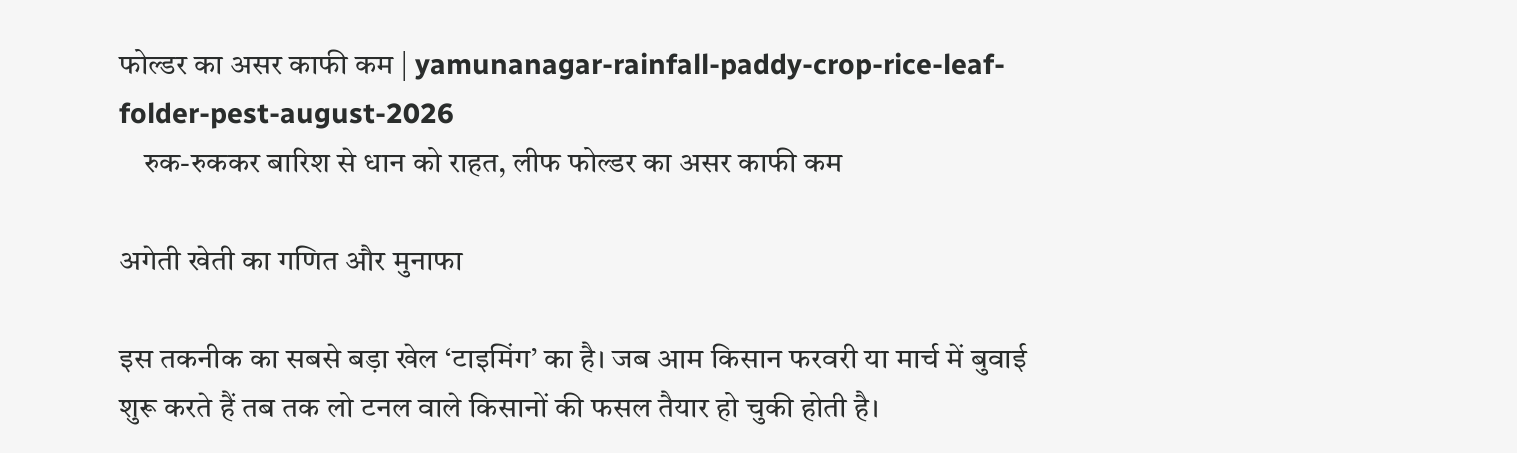फोल्डर का असर काफी कम | yamunanagar-rainfall-paddy-crop-rice-leaf-folder-pest-august-2026
    रुक-रुककर बारिश से धान को राहत, लीफ फोल्डर का असर काफी कम

अगेती खेती का गणित और मुनाफा

इस तकनीक का सबसे बड़ा खेल ‘टाइमिंग’ का है। जब आम किसान फरवरी या मार्च में बुवाई शुरू करते हैं तब तक लो टनल वाले किसानों की फसल तैयार हो चुकी होती है।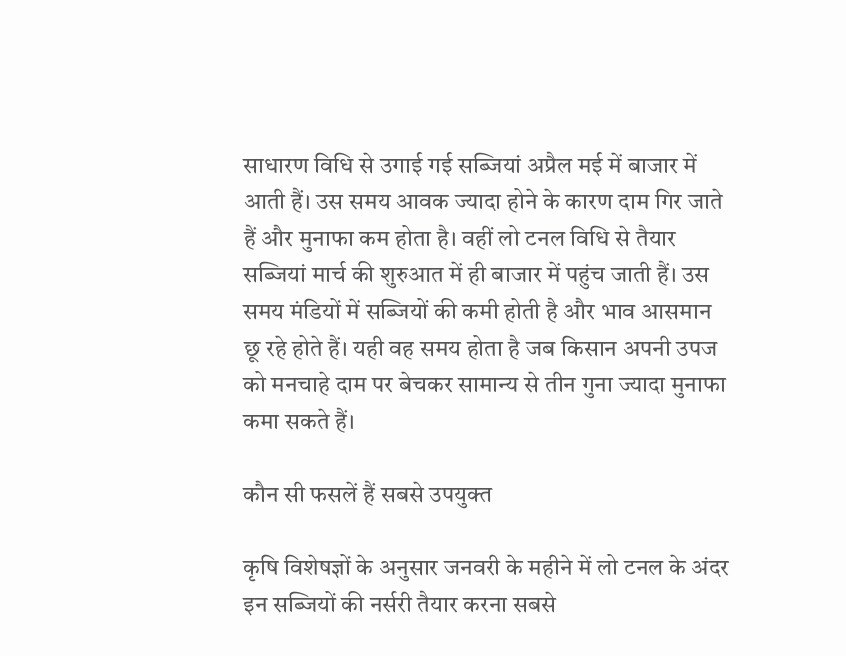साधारण विधि से उगाई गई सब्जियां अप्रैल मई में बाजार में आती हैं। उस समय आवक ज्यादा होने के कारण दाम गिर जाते हैं और मुनाफा कम होता है। वहीं लो टनल विधि से तैयार सब्जियां मार्च की शुरुआत में ही बाजार में पहुंच जाती हैं। उस समय मंडियों में सब्जियों की कमी होती है और भाव आसमान छू रहे होते हैं। यही वह समय होता है जब किसान अपनी उपज को मनचाहे दाम पर बेचकर सामान्य से तीन गुना ज्यादा मुनाफा कमा सकते हैं।

कौन सी फसलें हैं सबसे उपयुक्त

कृषि विशेषज्ञों के अनुसार जनवरी के महीने में लो टनल के अंदर इन सब्जियों की नर्सरी तैयार करना सबसे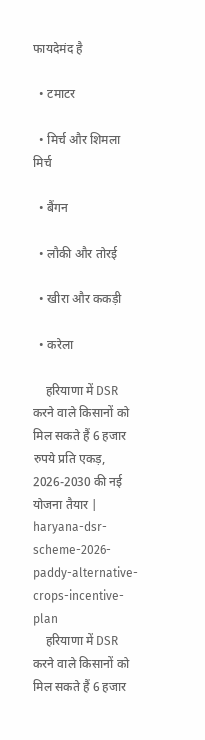फायदेमंद है

  • टमाटर

  • मिर्च और शिमला मिर्च

  • बैंगन

  • लौकी और तोरई

  • खीरा और ककड़ी

  • करेला

    हरियाणा में DSR करने वाले किसानों को मिल सकते हैं 6 हजार रुपये प्रति एकड़, 2026-2030 की नई योजना तैयार | haryana-dsr-scheme-2026-paddy-alternative-crops-incentive-plan
    हरियाणा में DSR करने वाले किसानों को मिल सकते हैं 6 हजार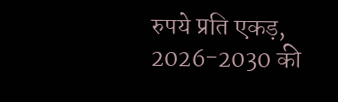रुपये प्रति एकड़, 2026-2030 की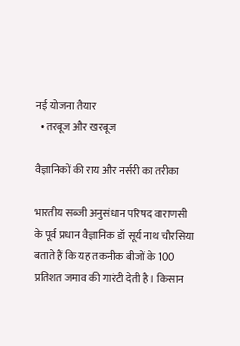नई योजना तैयार
  • तरबूज और खरबूज

वैज्ञानिकों की राय और नर्सरी का तरीका

भारतीय सब्जी अनुसंधान परिषद वाराणसी के पूर्व प्रधान वैज्ञानिक डॉ सूर्य नाथ चौरसिया बताते हैं कि यह तकनीक बीजों के 100 प्रतिशत जमाव की गारंटी देती है। किसान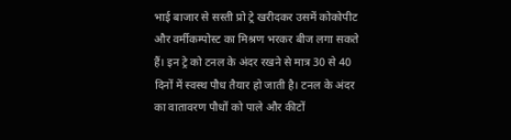भाई बाजार से सस्ती प्रो ट्रे खरीदकर उसमें कोकोपीट और वर्मीकम्पोस्ट का मिश्रण भरकर बीज लगा सकते हैं। इन ट्रे को टनल के अंदर रखने से मात्र 30 से 40 दिनों में स्वस्थ पौध तैयार हो जाती है। टनल के अंदर का वातावरण पौधों को पाले और कीटों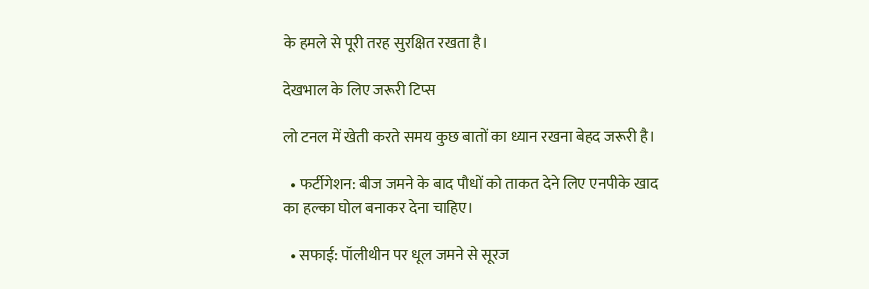के हमले से पूरी तरह सुरक्षित रखता है।

देखभाल के लिए जरूरी टिप्स

लो टनल में खेती करते समय कुछ बातों का ध्यान रखना बेहद जरूरी है।

  • फर्टीगेशन: बीज जमने के बाद पौधों को ताकत देने लिए एनपीके खाद का हल्का घोल बनाकर देना चाहिए।

  • सफाई: पॉलीथीन पर धूल जमने से सूरज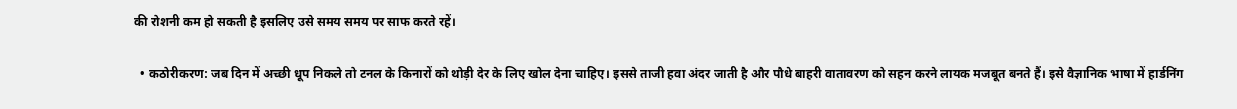की रोशनी कम हो सकती है इसलिए उसे समय समय पर साफ करते रहें।

  • कठोरीकरण: जब दिन में अच्छी धूप निकले तो टनल के किनारों को थोड़ी देर के लिए खोल देना चाहिए। इससे ताजी हवा अंदर जाती है और पौधे बाहरी वातावरण को सहन करने लायक मजबूत बनते हैं। इसे वैज्ञानिक भाषा में हार्डनिंग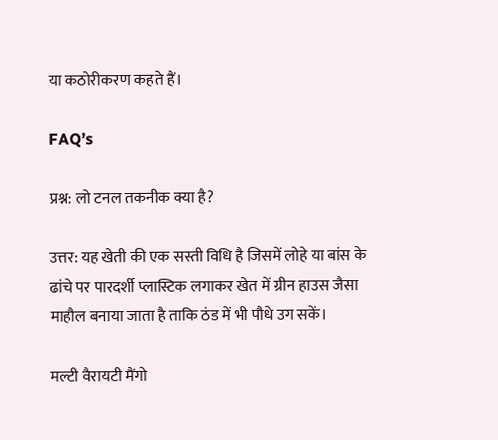या कठोरीकरण कहते हैं।

FAQ’s

प्रश्न: लो टनल तकनीक क्या है?

उत्तर: यह खेती की एक सस्ती विधि है जिसमें लोहे या बांस के ढांचे पर पारदर्शी प्लास्टिक लगाकर खेत में ग्रीन हाउस जैसा माहौल बनाया जाता है ताकि ठंड में भी पौधे उग सकें।

मल्टी वैरायटी मैंगो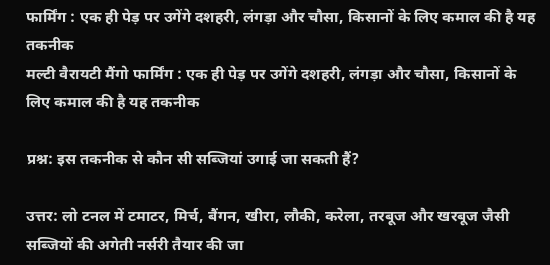फार्मिंग : एक ही पेड़ पर उगेंगे दशहरी, लंगड़ा और चौसा, किसानों के लिए कमाल की है यह तकनीक
मल्टी वैरायटी मैंगो फार्मिंग : एक ही पेड़ पर उगेंगे दशहरी, लंगड़ा और चौसा, किसानों के लिए कमाल की है यह तकनीक

प्रश्न: इस तकनीक से कौन सी सब्जियां उगाई जा सकती हैं?

उत्तर: लो टनल में टमाटर, मिर्च, बैंगन, खीरा, लौकी, करेला, तरबूज और खरबूज जैसी सब्जियों की अगेती नर्सरी तैयार की जा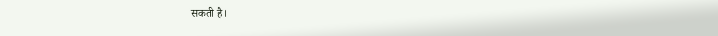सकती है।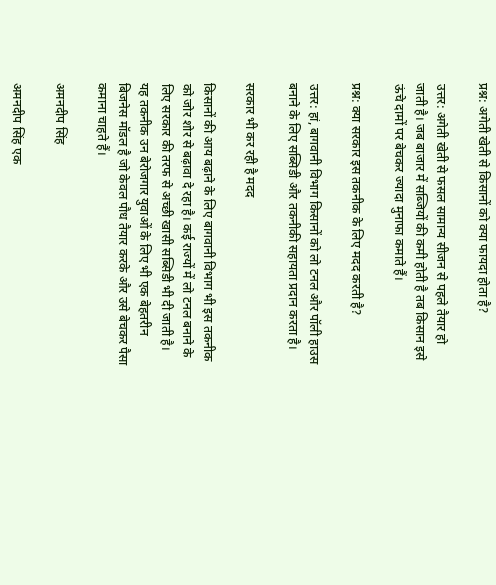प्रश्न: अगेती खेती से किसानों को क्या फायदा होता है?

उत्तर: अगेती खेती से फसल सामान्य सीजन से पहले तैयार हो जाती है। जब बाजार में सब्जियों की कमी होती है तब किसान इसे ऊंचे दामों पर बेचकर ज्यादा मुनाफा कमाते हैं।

प्रश्न: क्या सरकार इस तकनीक के लिए मदद करती है?

उत्तर: हां, बागवानी विभाग किसानों को लो टनल और पॉली हाउस बनाने के लिए सब्सिडी और तकनीकी सहायता प्रदान करता है।

सरकार भी कर रही है मदद

किसानों की आय बढ़ाने के लिए बागवानी विभाग भी इस तकनीक को जोर शोर से बढ़ावा दे रहा है। कई राज्यों में लो टनल बनाने के लिए सरकार की तरफ से अच्छी खासी सब्सिडी भी दी जाती है। यह तकनीक उन बेरोजगार युवाओं के लिए भी एक बेहतरीन बिजनेस मॉडल है जो केवल पौध तैयार करके और उसे बेचकर पैसा कमाना चाहते हैं।

अमनदीप सिंह

अमनदीप सिंह एक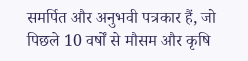समर्पित और अनुभवी पत्रकार हैं, जो पिछले 10 वर्षों से मौसम और कृषि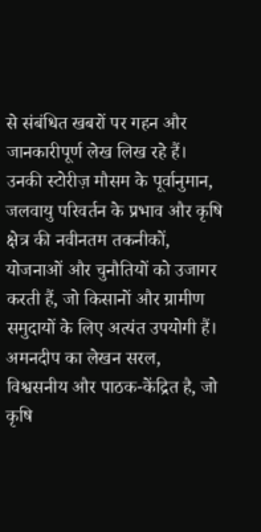से संबंधित खबरों पर गहन और जानकारीपूर्ण लेख लिख रहे हैं। उनकी स्टोरीज़ मौसम के पूर्वानुमान, जलवायु परिवर्तन के प्रभाव और कृषि क्षेत्र की नवीनतम तकनीकों, योजनाओं और चुनौतियों को उजागर करती हैं, जो किसानों और ग्रामीण समुदायों के लिए अत्यंत उपयोगी हैं। अमनदीप का लेखन सरल, विश्वसनीय और पाठक-केंद्रित है, जो कृषि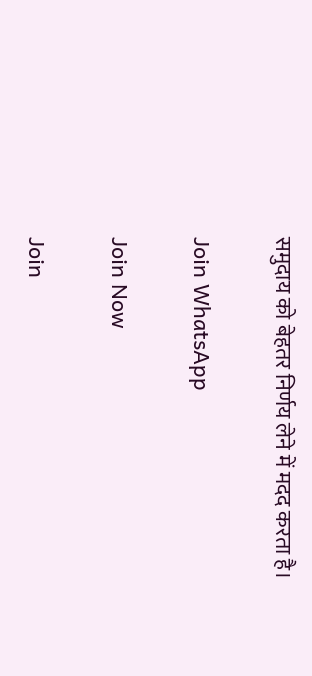समुदाय को बेहतर निर्णय लेने में मदद करता है।

Join WhatsApp

Join Now

Join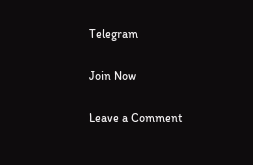Telegram

Join Now

Leave a Comment